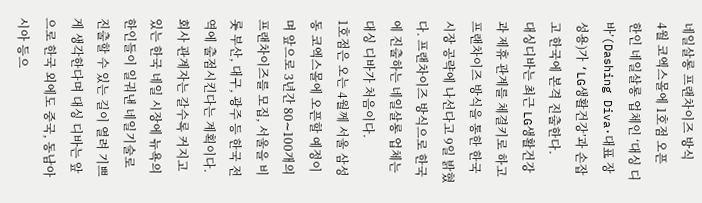네일살롱 프랜차이즈 방식
4월 코엑스몰에 1호점 오픈
한인 네일살롱 업체인 ‘대싱 디바’(Dashing Diva·대표 장성용)가 ‘LG생활건강’과 손잡고 한국에 본격 진출한다.
대싱디바는 최근 LG생활건강과 제휴 관계를 체결키로 하고 프랜차이즈 방식을 통한 한국 시장 공략에 나선다고 9일 밝혔다. 프랜차이즈 방식으로 한국에 진출하는 네일살롱 업체는 대싱 디바가 처음이다.
1호점은 오는 4월께 서울 삼성동 코엑스몰에 오픈할 예정이며 앞으로 3년간 80∼100개의 프랜차이즈를 모집, 서울을 비롯 부산, 대구, 광주 등 한국 전역에 출점시킨다는 계획이다.
회사 관계자는 갈수록 커지고 있는 한국 네일 시장에 뉴욕의 한인들이 일궈낸 네일기술로 진출할 수 있는 길이 열려 기쁘게 생각한다며 대싱 디바는 앞으로 한국 외에도 중국, 동남아시아 등으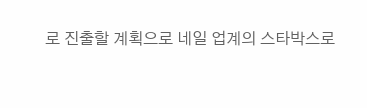로 진출할 계획으로 네일 업계의 스타박스로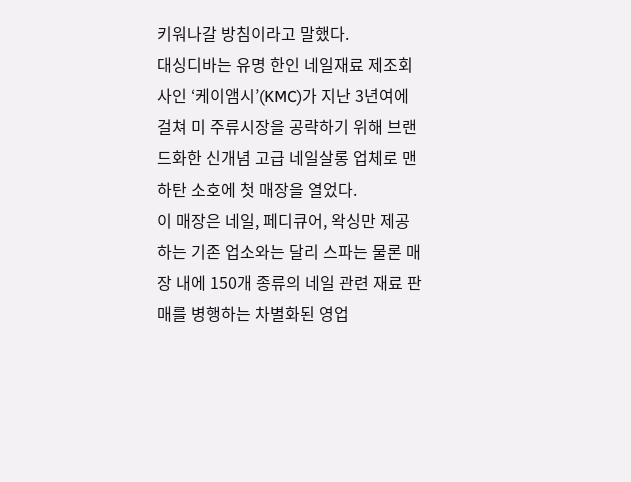키워나갈 방침이라고 말했다.
대싱디바는 유명 한인 네일재료 제조회사인 ‘케이앰시’(KMC)가 지난 3년여에 걸쳐 미 주류시장을 공략하기 위해 브랜드화한 신개념 고급 네일살롱 업체로 맨하탄 소호에 첫 매장을 열었다.
이 매장은 네일, 페디큐어, 왁싱만 제공하는 기존 업소와는 달리 스파는 물론 매장 내에 150개 종류의 네일 관련 재료 판매를 병행하는 차별화된 영업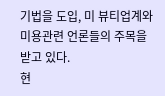기법을 도입, 미 뷰티업계와 미용관련 언론들의 주목을 받고 있다.
현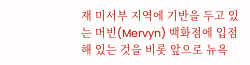재 미서부 지역에 기반을 두고 있는 머빈(Mervyn) 백화점에 입점해 있는 것을 비롯 앞으로 뉴욕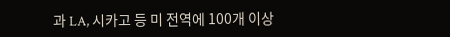과 LA, 시카고 등 미 전역에 100개 이상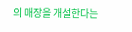의 매장을 개설한다는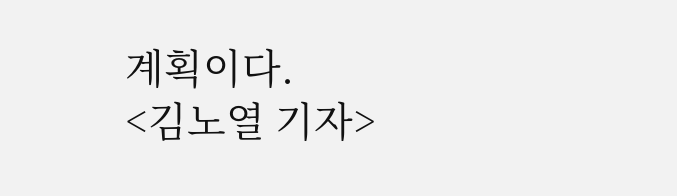계획이다.
<김노열 기자>